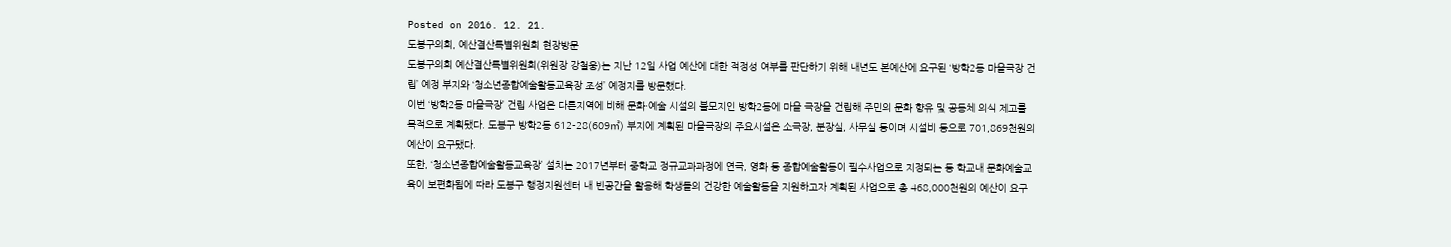Posted on 2016. 12. 21.
도봉구의회, 예산결산특별위원회 현장방문
도봉구의회 예산결산특별위원회(위원장 강철웅)는 지난 12일 사업 예산에 대한 적정성 여부를 판단하기 위해 내년도 본예산에 요구된 ‘방학2동 마을극장 건립’ 예정 부지와 ‘청소년종합예술활동교육장 조성’ 예정지를 방문했다.
이번 ‘방학2동 마을극장’ 건립 사업은 다른지역에 비해 문화·예술 시설의 불모지인 방학2동에 마을 극장을 건립해 주민의 문화 향유 및 공동체 의식 제고를 목적으로 계획됐다. 도봉구 방학2동 612-28(609㎡) 부지에 계획된 마을극장의 주요시설은 소극장, 분장실, 사무실 등이며 시설비 등으로 701,869천원의 예산이 요구됐다.
또한, ‘청소년종합예술활동교육장’ 설치는 2017년부터 중학교 정규교과과정에 연극, 영화 등 종합예술활동이 필수사업으로 지정되는 등 학교내 문화예술교육이 보편화됨에 따라 도봉구 행정지원센터 내 빈공간을 활용해 학생들의 건강한 예술활동을 지원하고자 계획된 사업으로 총 468,000천원의 예산이 요구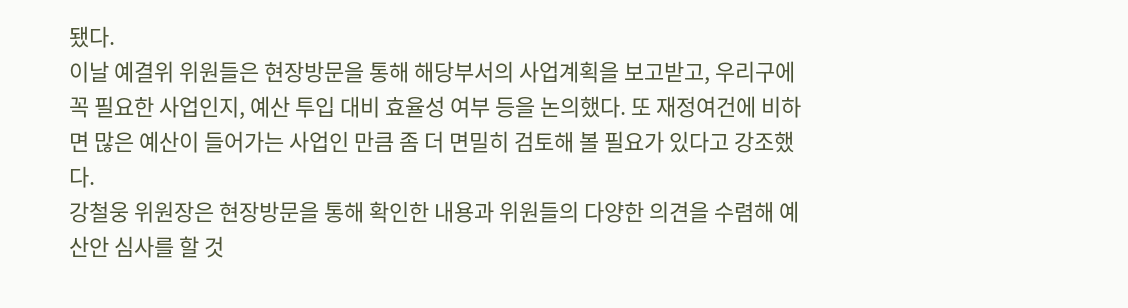됐다.
이날 예결위 위원들은 현장방문을 통해 해당부서의 사업계획을 보고받고, 우리구에 꼭 필요한 사업인지, 예산 투입 대비 효율성 여부 등을 논의했다. 또 재정여건에 비하면 많은 예산이 들어가는 사업인 만큼 좀 더 면밀히 검토해 볼 필요가 있다고 강조했다.
강철웅 위원장은 현장방문을 통해 확인한 내용과 위원들의 다양한 의견을 수렴해 예산안 심사를 할 것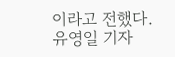이라고 전했다.
유영일 기자